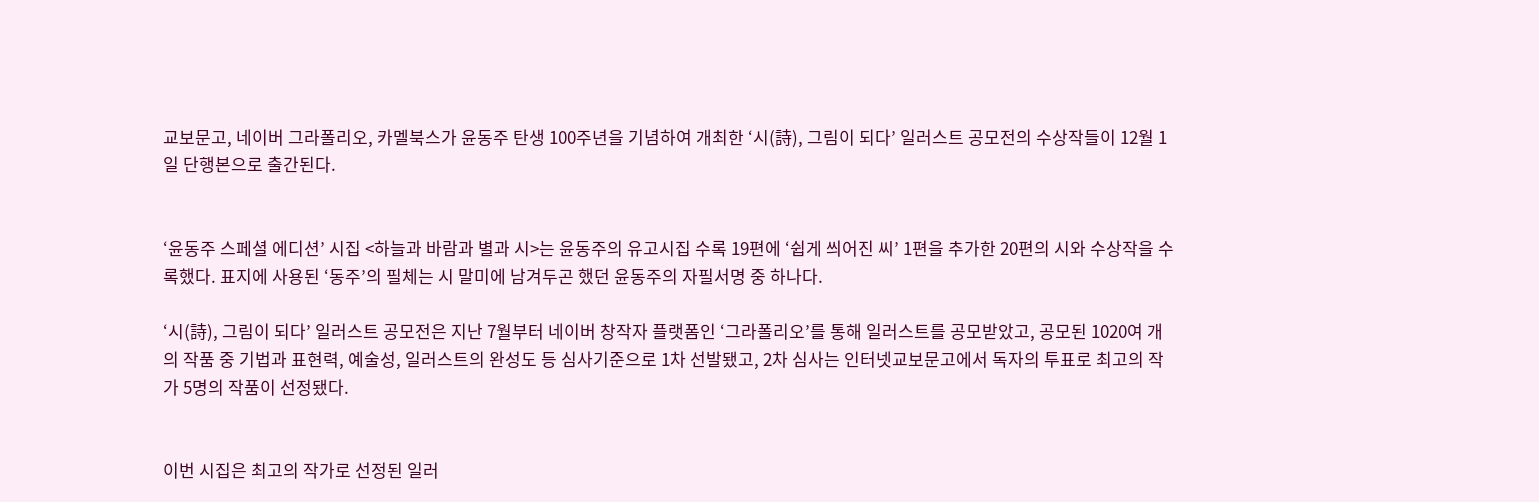교보문고, 네이버 그라폴리오, 카멜북스가 윤동주 탄생 100주년을 기념하여 개최한 ‘시(詩), 그림이 되다’ 일러스트 공모전의 수상작들이 12월 1일 단행본으로 출간된다.


‘윤동주 스페셜 에디션’ 시집 <하늘과 바람과 별과 시>는 윤동주의 유고시집 수록 19편에 ‘쉽게 씌어진 씨’ 1편을 추가한 20편의 시와 수상작을 수록했다. 표지에 사용된 ‘동주’의 필체는 시 말미에 남겨두곤 했던 윤동주의 자필서명 중 하나다.

‘시(詩), 그림이 되다’ 일러스트 공모전은 지난 7월부터 네이버 창작자 플랫폼인 ‘그라폴리오’를 통해 일러스트를 공모받았고, 공모된 1020여 개의 작품 중 기법과 표현력, 예술성, 일러스트의 완성도 등 심사기준으로 1차 선발됐고, 2차 심사는 인터넷교보문고에서 독자의 투표로 최고의 작가 5명의 작품이 선정됐다.


이번 시집은 최고의 작가로 선정된 일러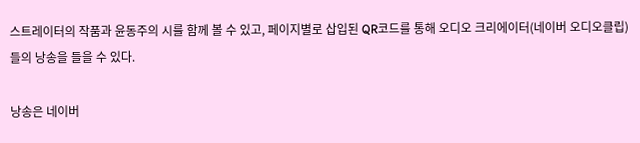스트레이터의 작품과 윤동주의 시를 함께 볼 수 있고, 페이지별로 삽입된 QR코드를 통해 오디오 크리에이터(네이버 오디오클립)들의 낭송을 들을 수 있다.

낭송은 네이버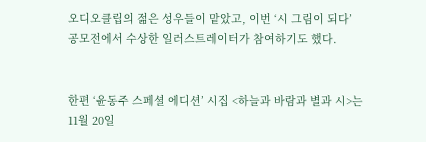오디오클립의 젊은 성우들이 맡았고, 이번 ‘시 그림이 되다’ 공모전에서 수상한 일러스트레이터가 참여하기도 했다.


한편 ‘윤동주 스페셜 에디션’ 시집 <하늘과 바람과 별과 시>는 11월 20일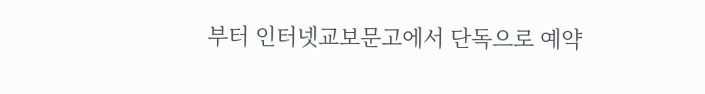부터 인터넷교보문고에서 단독으로 예약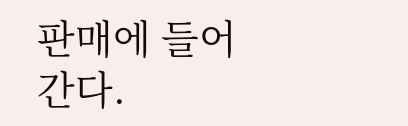판매에 들어간다.